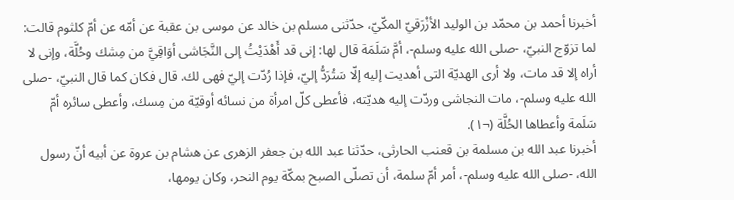أخبرنا أحمد بن محمّد بن الوليد الأزْرَقيّ المكّيّ، حدّثنى مسلم بن خالد عن موسى بن عقبة عن أمّه عن أمّ كلثوم قالت: لما تزوّج النبيّ، -صلى الله عليه وسلم-، أمَّ سَلَمَة قال لها: إنى قد أَهْدَيْتُ إلى النَّجَاشى أوَاقِيَّ من مِشك وحُلَّة، وإنى لا أراه إلا قد مات، ولا أرى الهديّة التى أهديت إليه إلّا سَتُرَدُّ إليّ، فإذا رُدّت إليّ فهى لك. قال فكان كما قال النبيّ، -صلى الله عليه وسلم-، مات النجاشى وردّت إليه هديّته، فأعطى كلّ امرأة من نسائه أوقيّة من مِسك، وأعطى سائره أمّ سَلَمة وأعطاها الحُلَّة (¬١).
أخبرنا عبد الله بن مسلمة بن قعنب الحارثى، حدّثنا عبد الله بن جعفر الزهرى عن هشام بن عروة عن أبيه أنّ رسول الله، -صلى الله عليه وسلم-، أمر أمّ سلمة، أن تصلّى الصبح بمكّة يوم النحر، وكان يومها،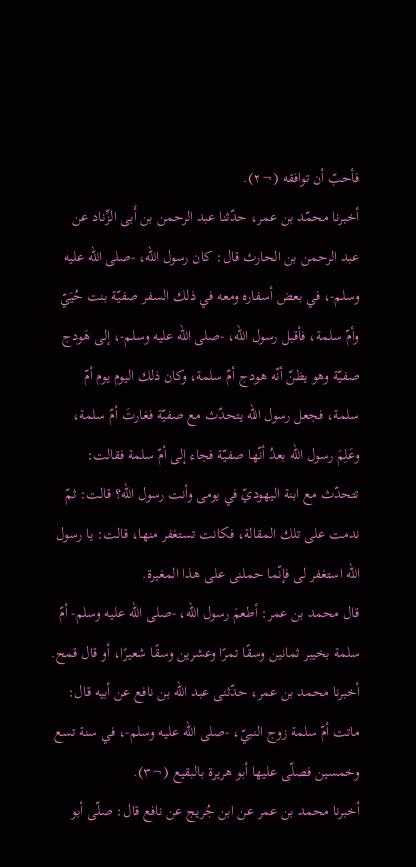فأحبّ أن توافقه (¬٢).
أخبرنا محمّد بن عمر، حدّثنا عبد الرحمن بن أَبى الزِّناد عن عبد الرحمن بن الحارث قال: كان رسول الله، -صلى الله عليه وسلم-، في بعض أسفاره ومعه في ذلك السفر صفيّة بنت حُيَيّ وأمّ سلمة، فأقبل رسول الله، -صلى الله عليه وسلم-، إلى هَودج صفيّة وهو يظنّ أنّه هودج أمّ سلمة، وكان ذلك اليوم يوم أمّ سلمة، فجعل رسول الله يتحدّث مع صفيّة فغارتَ أمّ سلمة، وعَلِمَ رسول الله بعدُ أنّها صفيّة فجاء إلى أمّ سلمة فقالت: تتحدّث مع ابنة اليهوديّ في يومى وأنت رسول الله؟ قالت: ثمّ ندمت على تلك المقالة، فكانت تستغفر منها، قالت: يا رسول الله استغفر لى فإنّما حملنى على هذا المغيرة.
قال محمد بن عمر: أطعمَ رسول الله، -صلى الله عليه وسلم- أمّ سلمة بخيبر ثمانين وسقًا تمرًا وعشرين وسقًا شعيرًا، أو قال قمح.
أخبرنا محمد بن عمر، حدّثنى عبد الله بن نافع عن أبيه قال: ماتت أمّ سلمة زوج النبيّ، -صلى الله عليه وسلم-، في سنة تسع وخمسين فصلّى عليها أبو هريرة بالبقيع (¬٣).
أخبرنا محمد بن عمر عن ابن جُريج عن نافع قال: صلّى أبو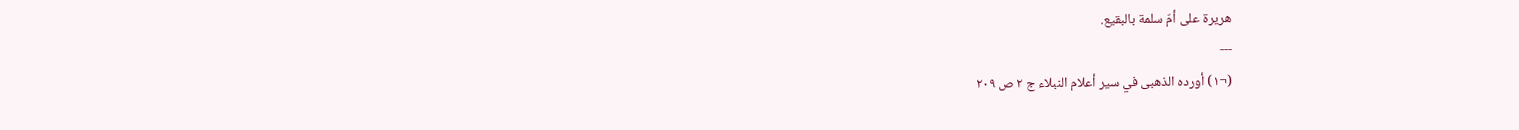هريرة على أمّ سلمة بالبقيع.
---
(¬١) أورده الذهبى في سير أعلام النبلاء ج ٢ ص ٢٠٩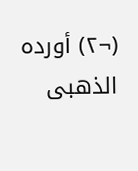(¬٢) أورده الذهبى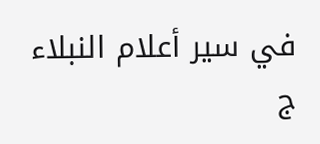في سير أعلام النبلاء ج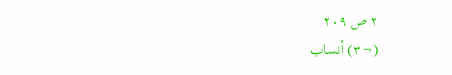٢ ص ٢٠٩
(¬٣) أنساب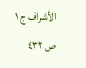الأشراف ج ١ ص ٤٣٢